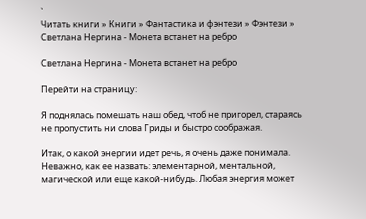`
Читать книги » Книги » Фантастика и фэнтези » Фэнтези » Светлана Нергина - Монета встанет на ребро

Светлана Нергина - Монета встанет на ребро

Перейти на страницу:

Я поднялась помешать наш обед, чтоб не пригорел, стараясь не пропустить ни слова Гриды и быстро соображая.

Итак, о какой энергии идет речь, я очень даже понимала. Неважно, как ее назвать: элементарной, ментальной, магической или еще какой-нибудь. Любая энергия может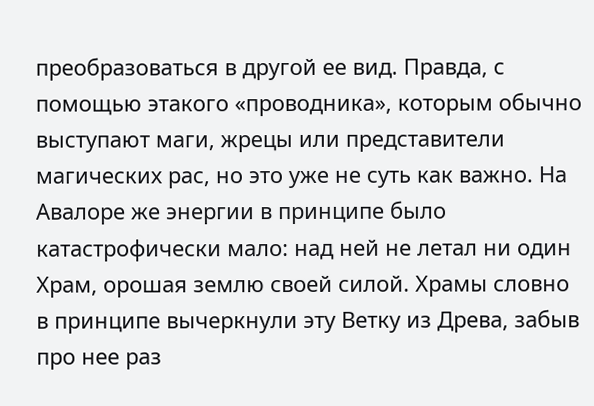преобразоваться в другой ее вид. Правда, с помощью этакого «проводника», которым обычно выступают маги, жрецы или представители магических рас, но это уже не суть как важно. На Авалоре же энергии в принципе было катастрофически мало: над ней не летал ни один Храм, орошая землю своей силой. Храмы словно в принципе вычеркнули эту Ветку из Древа, забыв про нее раз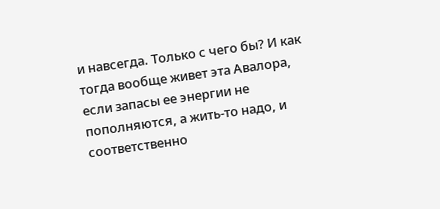и навсегда. Только с чего бы? И как тогда вообще живет эта Авалора, если запасы ее энергии не пополняются, а жить-то надо, и соответственно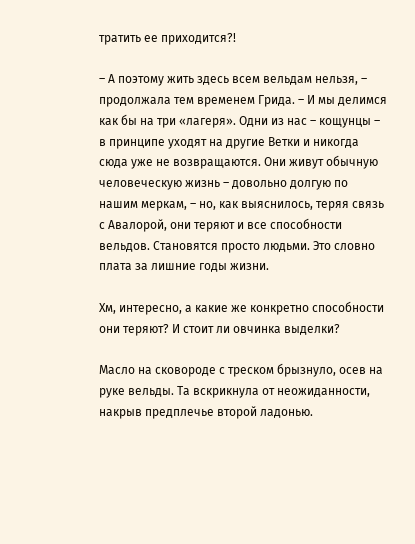тратить ее приходится?!

– А поэтому жить здесь всем вельдам нельзя, – продолжала тем временем Грида. – И мы делимся как бы на три «лагеря». Одни из нас – кощунцы – в принципе уходят на другие Ветки и никогда сюда уже не возвращаются. Они живут обычную человеческую жизнь – довольно долгую по нашим меркам, – но, как выяснилось, теряя связь с Авалорой, они теряют и все способности вельдов. Становятся просто людьми. Это словно плата за лишние годы жизни.

Хм, интересно, а какие же конкретно способности они теряют? И стоит ли овчинка выделки?

Масло на сковороде с треском брызнуло, осев на руке вельды. Та вскрикнула от неожиданности, накрыв предплечье второй ладонью.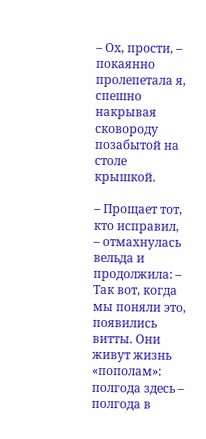– Ох, прости, – покаянно пролепетала я, спешно накрывая сковороду позабытой на столе крышкой.

– Прощает тот, кто исправил, – отмахнулась вельда и продолжила: – Так вот, когда мы поняли это, появились витты. Они живут жизнь «пополам»: полгода здесь – полгода в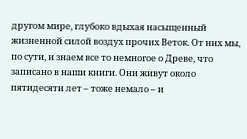другом мире, глубоко вдыхая насыщенный жизненной силой воздух прочих Веток. От них мы, по сути, и знаем все то немногое о Древе, что записано в наши книги. Они живут около пятидесяти лет – тоже немало – и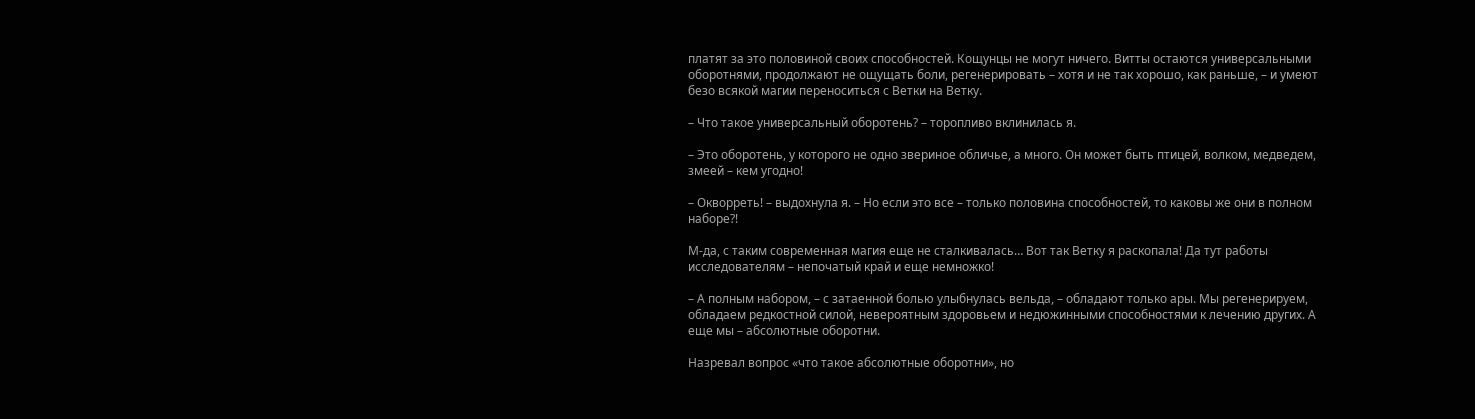платят за это половиной своих способностей. Кощунцы не могут ничего. Витты остаются универсальными оборотнями, продолжают не ощущать боли, регенерировать – хотя и не так хорошо, как раньше, – и умеют безо всякой магии переноситься с Ветки на Ветку.

– Что такое универсальный оборотень? – торопливо вклинилась я.

– Это оборотень, у которого не одно звериное обличье, а много. Он может быть птицей, волком, медведем, змеей – кем угодно!

– Окворреть! – выдохнула я. – Но если это все – только половина способностей, то каковы же они в полном наборе?!

М-да, с таким современная магия еще не сталкивалась… Вот так Ветку я раскопала! Да тут работы исследователям – непочатый край и еще немножко!

– А полным набором, – с затаенной болью улыбнулась вельда, – обладают только ары. Мы регенерируем, обладаем редкостной силой, невероятным здоровьем и недюжинными способностями к лечению других. А еще мы – абсолютные оборотни.

Назревал вопрос «что такое абсолютные оборотни», но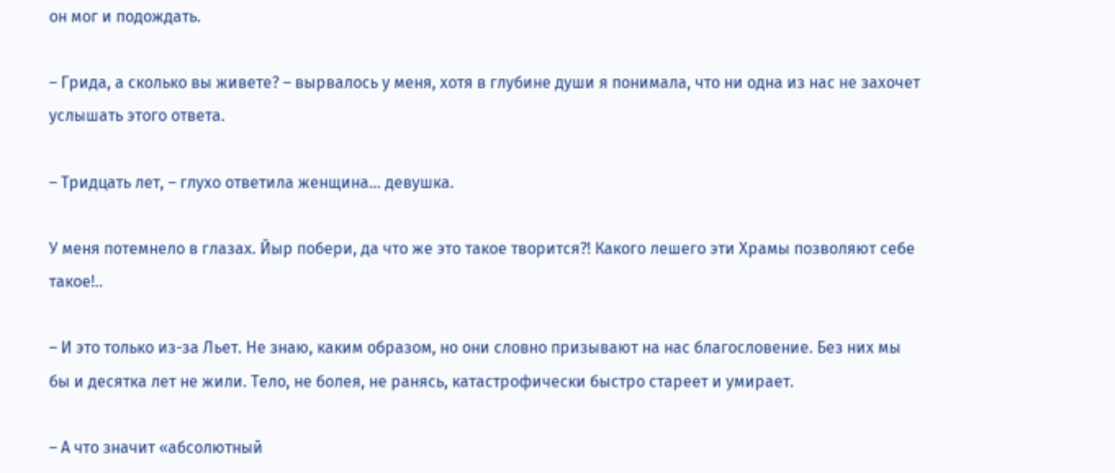он мог и подождать.

– Грида, а сколько вы живете? – вырвалось у меня, хотя в глубине души я понимала, что ни одна из нас не захочет услышать этого ответа.

– Тридцать лет, – глухо ответила женщина… девушка.

У меня потемнело в глазах. Йыр побери, да что же это такое творится?! Какого лешего эти Храмы позволяют себе такое!..

– И это только из-за Льет. Не знаю, каким образом, но они словно призывают на нас благословение. Без них мы бы и десятка лет не жили. Тело, не болея, не ранясь, катастрофически быстро стареет и умирает.

– А что значит «абсолютный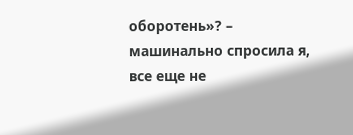оборотень»? – машинально спросила я, все еще не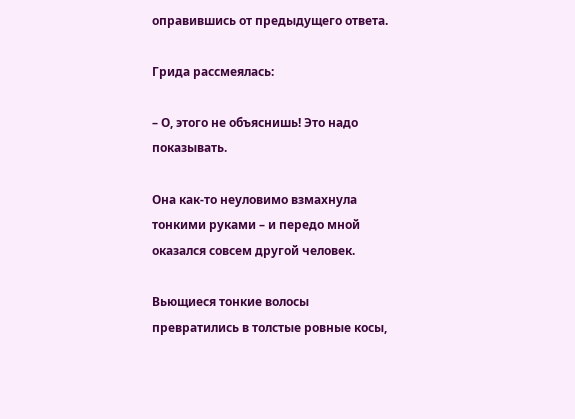оправившись от предыдущего ответа.

Грида рассмеялась:

– О, этого не объяснишь! Это надо показывать.

Она как-то неуловимо взмахнула тонкими руками – и передо мной оказался совсем другой человек.

Вьющиеся тонкие волосы превратились в толстые ровные косы,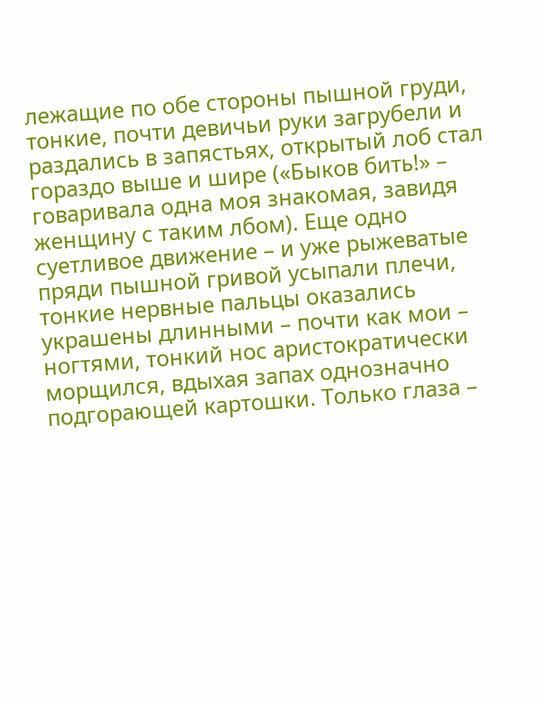лежащие по обе стороны пышной груди, тонкие, почти девичьи руки загрубели и раздались в запястьях, открытый лоб стал гораздо выше и шире («Быков бить!» – говаривала одна моя знакомая, завидя женщину с таким лбом). Еще одно суетливое движение – и уже рыжеватые пряди пышной гривой усыпали плечи, тонкие нервные пальцы оказались украшены длинными – почти как мои – ногтями, тонкий нос аристократически морщился, вдыхая запах однозначно подгорающей картошки. Только глаза –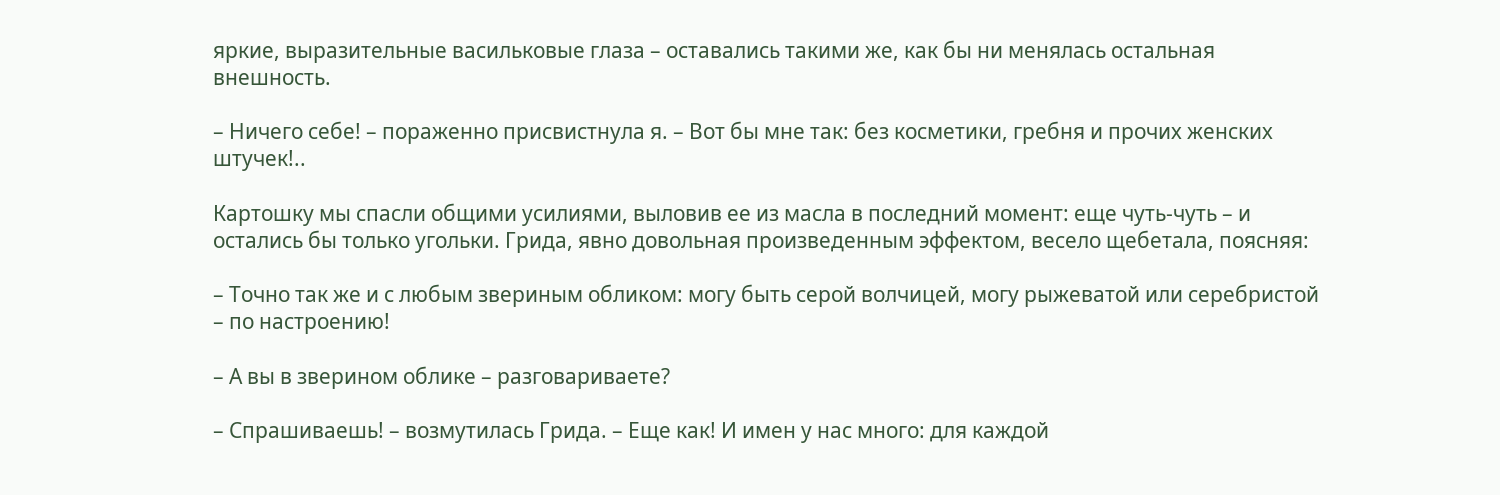яркие, выразительные васильковые глаза – оставались такими же, как бы ни менялась остальная внешность.

– Ничего себе! – пораженно присвистнула я. – Вот бы мне так: без косметики, гребня и прочих женских штучек!..

Картошку мы спасли общими усилиями, выловив ее из масла в последний момент: еще чуть-чуть – и остались бы только угольки. Грида, явно довольная произведенным эффектом, весело щебетала, поясняя:

– Точно так же и с любым звериным обликом: могу быть серой волчицей, могу рыжеватой или серебристой – по настроению!

– А вы в зверином облике – разговариваете?

– Спрашиваешь! – возмутилась Грида. – Еще как! И имен у нас много: для каждой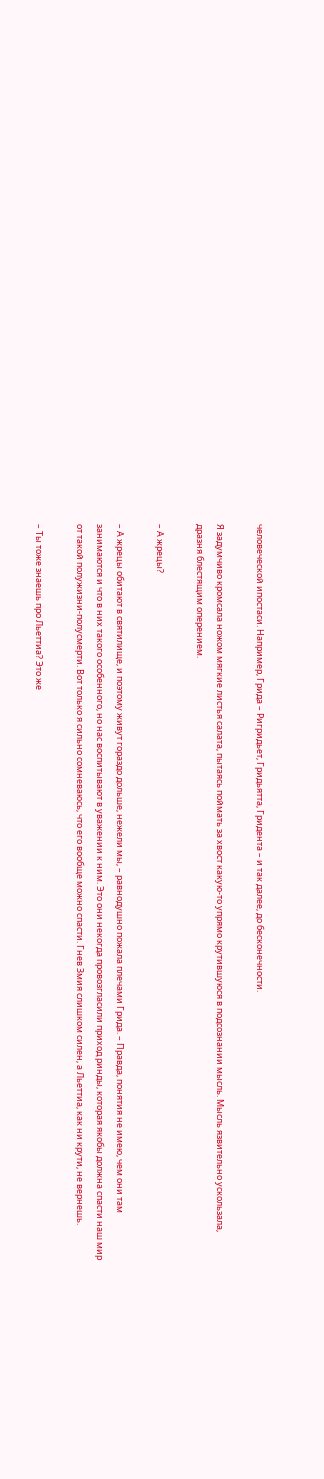человеческой ипостаси. Например, Грида – Ригридьет, Гридьятта, Гридента – и так далее, до бесконечности.

Я задумчиво кромсала ножом мягкие листья салата, пытаясь поймать за хвост какую-то упрямо крутившуюся в подсознании мысль. Мысль язвительно ускользала, дразня блестящим оперением.

– А жрецы?

– А жрецы обитают в святилище, и поэтому живут гораздо дольше, нежели мы, – равнодушно пожала плечами Грида. – Правда, понятия не имею, чем они там занимаются и что в них такого особенного, но нас воспитывают в уважении к ним. Это они некогда провозгласили приход ринды, которая якобы должна спасти наш мир от такой полужизни-полусмерти. Вот только я сильно сомневаюсь, что его вообще можно спасти. Гнев Змия слишком силен, а Льеттиа, как ни крути, не вернешь.

– Ты тоже знаешь про Льеттиа? Это же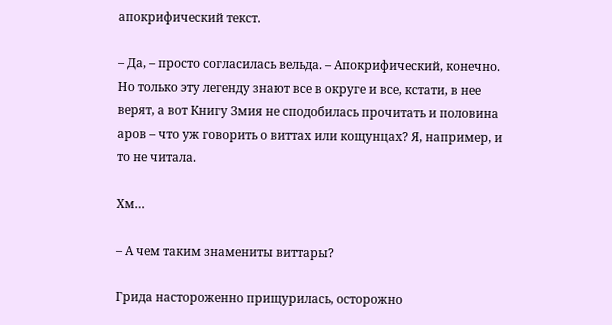апокрифический текст.

– Да, – просто согласилась вельда. – Апокрифический, конечно. Но только эту легенду знают все в округе и все, кстати, в нее верят, а вот Книгу Змия не сподобилась прочитать и половина аров – что уж говорить о виттах или кощунцах? Я, например, и то не читала.

Хм…

– А чем таким знамениты виттары?

Грида настороженно прищурилась, осторожно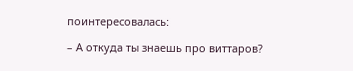поинтересовалась:

– А откуда ты знаешь про виттаров?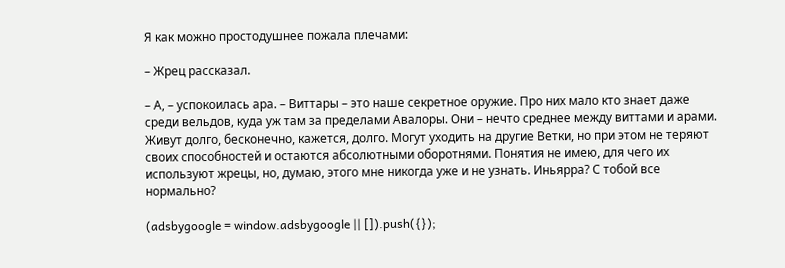Я как можно простодушнее пожала плечами:

– Жрец рассказал.

– А, – успокоилась ара. – Виттары – это наше секретное оружие. Про них мало кто знает даже среди вельдов, куда уж там за пределами Авалоры. Они – нечто среднее между виттами и арами. Живут долго, бесконечно, кажется, долго. Могут уходить на другие Ветки, но при этом не теряют своих способностей и остаются абсолютными оборотнями. Понятия не имею, для чего их используют жрецы, но, думаю, этого мне никогда уже и не узнать. Иньярра? С тобой все нормально?

(adsbygoogle = window.adsbygoogle || []).push({});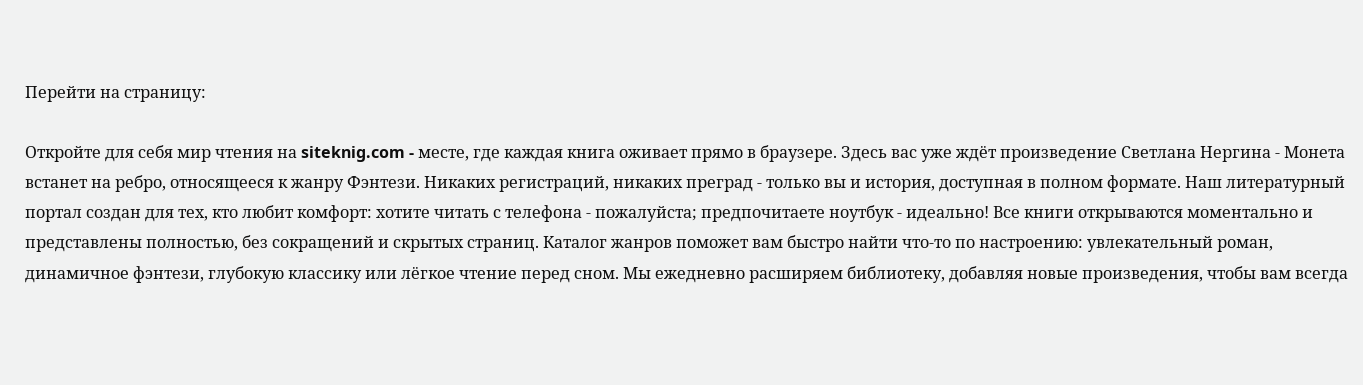Перейти на страницу:

Откройте для себя мир чтения на siteknig.com - месте, где каждая книга оживает прямо в браузере. Здесь вас уже ждёт произведение Светлана Нергина - Монета встанет на ребро, относящееся к жанру Фэнтези. Никаких регистраций, никаких преград - только вы и история, доступная в полном формате. Наш литературный портал создан для тех, кто любит комфорт: хотите читать с телефона - пожалуйста; предпочитаете ноутбук - идеально! Все книги открываются моментально и представлены полностью, без сокращений и скрытых страниц. Каталог жанров поможет вам быстро найти что-то по настроению: увлекательный роман, динамичное фэнтези, глубокую классику или лёгкое чтение перед сном. Мы ежедневно расширяем библиотеку, добавляя новые произведения, чтобы вам всегда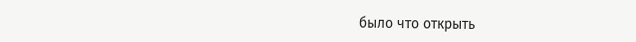было что открыть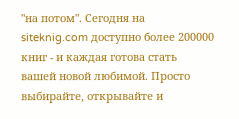"на потом". Сегодня на siteknig.com доступно более 200000 книг - и каждая готова стать вашей новой любимой. Просто выбирайте, открывайте и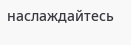наслаждайтесь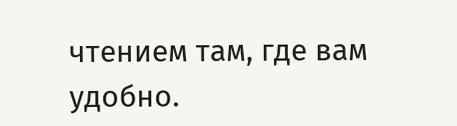чтением там, где вам удобно.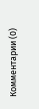Комментарии (0)